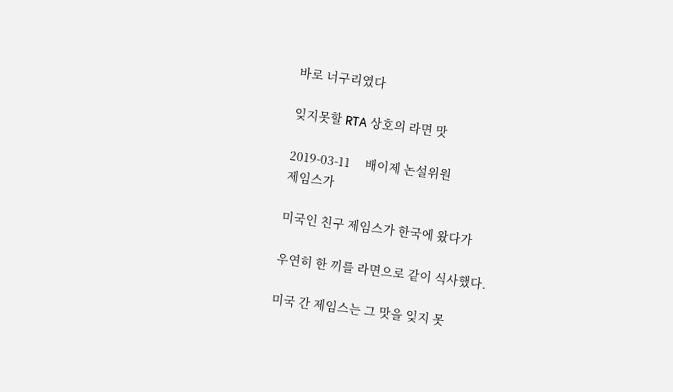바로 너구리였다

잊지못할 RTA 상호의 라면 맛

2019-03-11     배이제 논설위원
제임스가

미국인 친구 제임스가 한국에 왔다가

우연히 한 끼를 라면으로 같이 식사했다.

미국 간 제임스는 그 맛을 잊지 못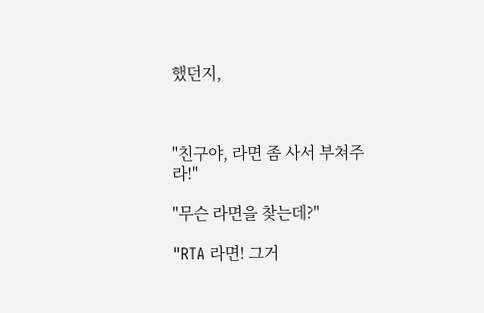했던지,



"친구야, 라면 좀 사서 부쳐주라!"

"무슨 라면을 찾는데?"

"RTA 라면! 그거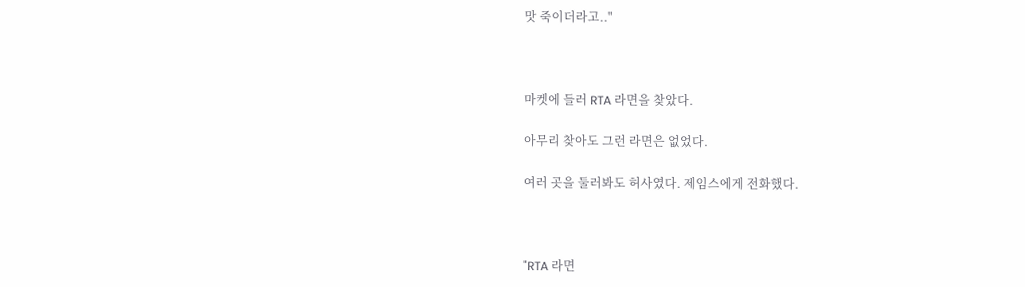맛 죽이더라고.."



마켓에 들러 RTA 라면을 찾았다.

아무리 찾아도 그런 라면은 없었다.

여러 곳을 둘러봐도 허사였다. 제임스에게 전화했다.



"RTA 라면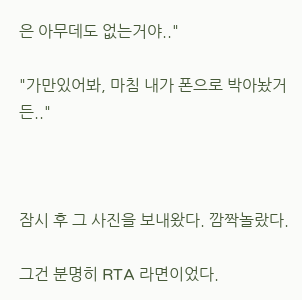은 아무데도 없는거야.."

"가만있어봐, 마침 내가 폰으로 박아놨거든.."



잠시 후 그 사진을 보내왔다. 깜짝놀랐다.

그건 분명히 RTA 라면이었다.